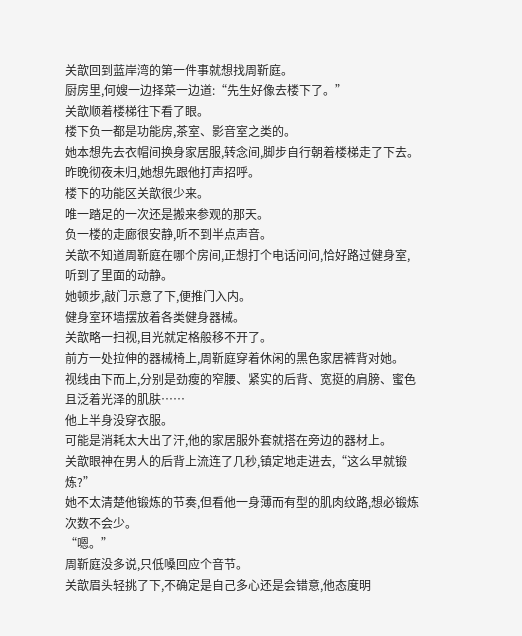关歆回到蓝岸湾的第一件事就想找周靳庭。
厨房里,何嫂一边择菜一边道:“先生好像去楼下了。”
关歆顺着楼梯往下看了眼。
楼下负一都是功能房,茶室、影音室之类的。
她本想先去衣帽间换身家居服,转念间,脚步自行朝着楼梯走了下去。
昨晚彻夜未归,她想先跟他打声招呼。
楼下的功能区关歆很少来。
唯一踏足的一次还是搬来参观的那天。
负一楼的走廊很安静,听不到半点声音。
关歆不知道周靳庭在哪个房间,正想打个电话问问,恰好路过健身室,听到了里面的动静。
她顿步,敲门示意了下,便推门入内。
健身室环墙摆放着各类健身器械。
关歆略一扫视,目光就定格般移不开了。
前方一处拉伸的器械椅上,周靳庭穿着休闲的黑色家居裤背对她。
视线由下而上,分别是劲瘦的窄腰、紧实的后背、宽挺的肩膀、蜜色且泛着光泽的肌肤……
他上半身没穿衣服。
可能是消耗太大出了汗,他的家居服外套就搭在旁边的器材上。
关歆眼神在男人的后背上流连了几秒,镇定地走进去,“这么早就锻炼?”
她不太清楚他锻炼的节奏,但看他一身薄而有型的肌肉纹路,想必锻炼次数不会少。
“嗯。”
周靳庭没多说,只低嗓回应个音节。
关歆眉头轻挑了下,不确定是自己多心还是会错意,他态度明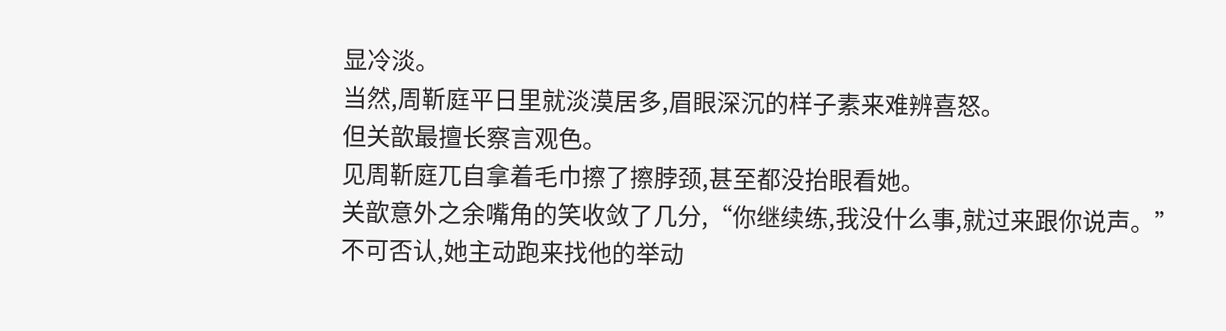显冷淡。
当然,周靳庭平日里就淡漠居多,眉眼深沉的样子素来难辨喜怒。
但关歆最擅长察言观色。
见周靳庭兀自拿着毛巾擦了擦脖颈,甚至都没抬眼看她。
关歆意外之余嘴角的笑收敛了几分,“你继续练,我没什么事,就过来跟你说声。”
不可否认,她主动跑来找他的举动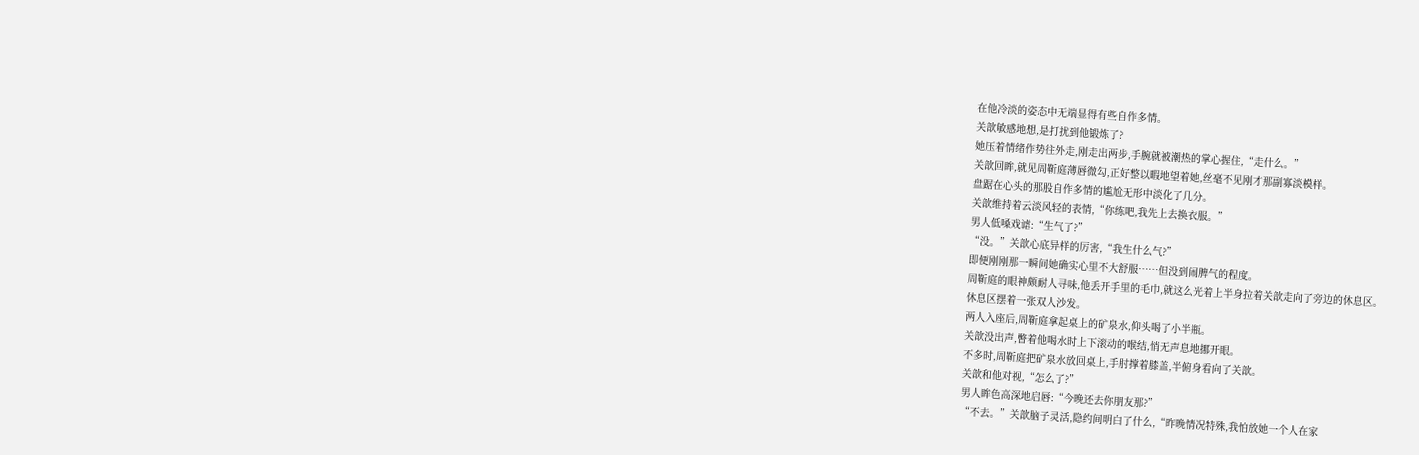在他冷淡的姿态中无端显得有些自作多情。
关歆敏感地想,是打扰到他锻炼了?
她压着情绪作势往外走,刚走出两步,手腕就被潮热的掌心握住,“走什么。”
关歆回眸,就见周靳庭薄唇微勾,正好整以暇地望着她,丝毫不见刚才那副寡淡模样。
盘踞在心头的那股自作多情的尴尬无形中淡化了几分。
关歆维持着云淡风轻的表情,“你练吧,我先上去换衣服。”
男人低嗓戏谑:“生气了?”
“没。”关歆心底异样的厉害,“我生什么气?”
即便刚刚那一瞬间她确实心里不大舒服……但没到闹脾气的程度。
周靳庭的眼神颇耐人寻味,他丢开手里的毛巾,就这么光着上半身拉着关歆走向了旁边的休息区。
休息区摆着一张双人沙发。
两人入座后,周靳庭拿起桌上的矿泉水,仰头喝了小半瓶。
关歆没出声,瞥着他喝水时上下滚动的喉结,悄无声息地挪开眼。
不多时,周靳庭把矿泉水放回桌上,手肘撑着膝盖,半俯身看向了关歆。
关歆和他对视,“怎么了?”
男人眸色高深地启唇:“今晚还去你朋友那?”
“不去。”关歆脑子灵活,隐约间明白了什么,“昨晚情况特殊,我怕放她一个人在家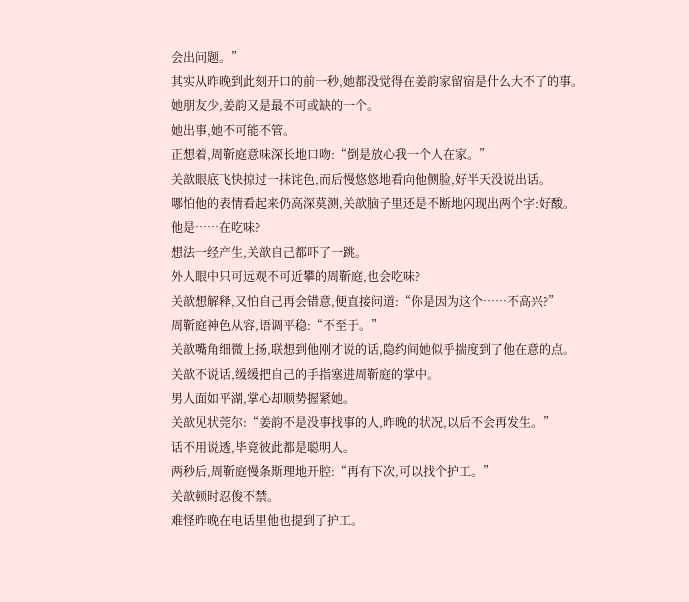会出问题。”
其实从昨晚到此刻开口的前一秒,她都没觉得在姜韵家留宿是什么大不了的事。
她朋友少,姜韵又是最不可或缺的一个。
她出事,她不可能不管。
正想着,周靳庭意味深长地口吻:“倒是放心我一个人在家。”
关歆眼底飞快掠过一抹诧色,而后慢悠悠地看向他侧脸,好半天没说出话。
哪怕他的表情看起来仍高深莫测,关歆脑子里还是不断地闪现出两个字:好酸。
他是……在吃味?
想法一经产生,关歆自己都吓了一跳。
外人眼中只可远观不可近攀的周靳庭,也会吃味?
关歆想解释,又怕自己再会错意,便直接问道:“你是因为这个……不高兴?”
周靳庭神色从容,语调平稳:“不至于。”
关歆嘴角细微上扬,联想到他刚才说的话,隐约间她似乎揣度到了他在意的点。
关歆不说话,缓缓把自己的手指塞进周靳庭的掌中。
男人面如平湖,掌心却顺势握紧她。
关歆见状莞尔:“姜韵不是没事找事的人,昨晚的状况,以后不会再发生。”
话不用说透,毕竟彼此都是聪明人。
两秒后,周靳庭慢条斯理地开腔:“再有下次,可以找个护工。”
关歆顿时忍俊不禁。
难怪昨晚在电话里他也提到了护工。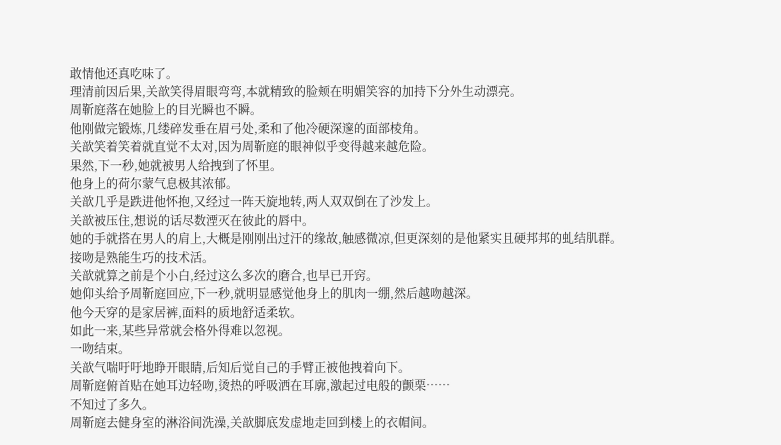敢情他还真吃味了。
理清前因后果,关歆笑得眉眼弯弯,本就精致的脸颊在明媚笑容的加持下分外生动漂亮。
周靳庭落在她脸上的目光瞬也不瞬。
他刚做完锻炼,几缕碎发垂在眉弓处,柔和了他冷硬深邃的面部棱角。
关歆笑着笑着就直觉不太对,因为周靳庭的眼神似乎变得越来越危险。
果然,下一秒,她就被男人给拽到了怀里。
他身上的荷尔蒙气息极其浓郁。
关歆几乎是跌进他怀抱,又经过一阵天旋地转,两人双双倒在了沙发上。
关歆被压住,想说的话尽数湮灭在彼此的唇中。
她的手就搭在男人的肩上,大概是刚刚出过汗的缘故,触感微凉,但更深刻的是他紧实且硬邦邦的虬结肌群。
接吻是熟能生巧的技术活。
关歆就算之前是个小白,经过这么多次的磨合,也早已开窍。
她仰头给予周靳庭回应,下一秒,就明显感觉他身上的肌肉一绷,然后越吻越深。
他今天穿的是家居裤,面料的质地舒适柔软。
如此一来,某些异常就会格外得难以忽视。
一吻结束。
关歆气喘吁吁地睁开眼睛,后知后觉自己的手臂正被他拽着向下。
周靳庭俯首贴在她耳边轻吻,烫热的呼吸洒在耳廓,激起过电般的颤栗……
不知过了多久。
周靳庭去健身室的淋浴间洗澡,关歆脚底发虚地走回到楼上的衣帽间。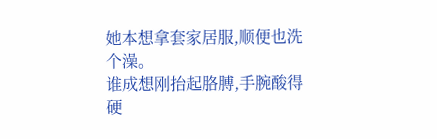她本想拿套家居服,顺便也洗个澡。
谁成想刚抬起胳膊,手腕酸得硬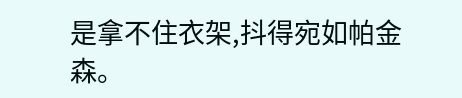是拿不住衣架,抖得宛如帕金森。